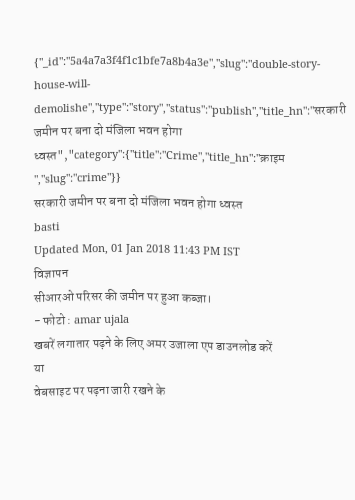{"_id":"5a4a7a3f4f1c1bfe7a8b4a3e","slug":"double-story-house-will-demolishe","type":"story","status":"publish","title_hn":"सरकारी जमीन पर बना दो मंजिला भवन होगा ध्वस्त","category":{"title":"Crime","title_hn":"क्राइम ","slug":"crime"}}
सरकारी जमीन पर बना दो मंजिला भवन होगा ध्वस्त
basti
Updated Mon, 01 Jan 2018 11:43 PM IST
विज्ञापन
सीआरओ परिसर की जमीन पर हुआ कब्जा।
- फोटो : amar ujala
खबरें लगातार पढ़ने के लिए अमर उजाला एप डाउनलोड करें
या
वेबसाइट पर पढ़ना जारी रखने के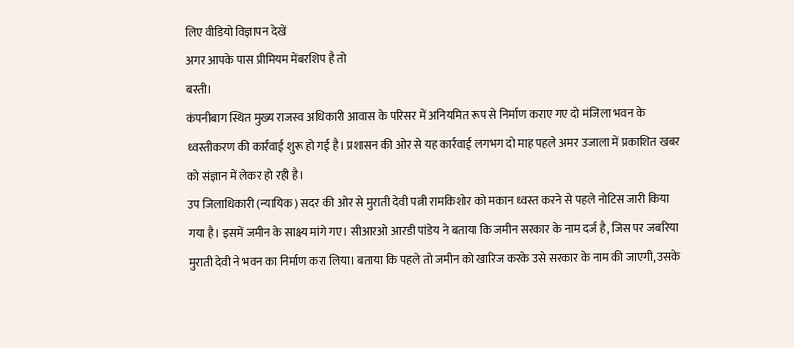लिए वीडियो विज्ञापन देखें
अगर आपके पास प्रीमियम मेंबरशिप है तो
बस्ती।
कंपनीबाग स्थित मुख्य राजस्व अधिकारी आवास के परिसर में अनियमित रूप से निर्माण कराए गए दो मंजिला भवन के ध्वस्तीकरण की कार्रवाई शुरू हो गई है। प्रशासन की ओर से यह कार्रवाई लगभग दो माह पहले अमर उजाला में प्रकाशित खबर को संज्ञान में लेकर हो रही है।
उप जिलाधिकारी (न्यायिक) सदर की ओर से मुराती देवी पत्नी रामकिशोर को मकान ध्वस्त करने से पहले नोटिस जारी किया गया है। इसमें जमीन के साक्ष्य मांगे गए। सीआरओ आरडी पांडेय ने बताया कि जमीन सरकार के नाम दर्ज है, जिस पर जबरिया मुराती देवी ने भवन का निर्माण करा लिया। बताया कि पहले तो जमीन को खारिज करके उसे सरकार के नाम की जाएगी, उसके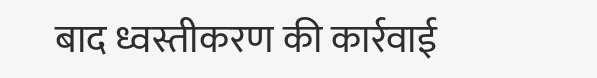बाद ध्वस्तीकरण की कार्रवाई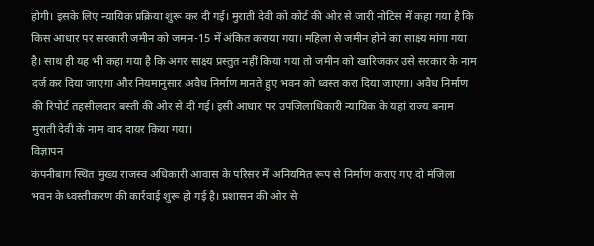होगी। इसके लिए न्यायिक प्रक्रिया शुरू कर दी गई। मुराती देवी को कोर्ट की ओर से जारी नोटिस में कहा गया है कि किस आधार पर सरकारी जमीन को जमन-15 में अंकित कराया गया। महिला से जमीन होने का साक्ष्य मांगा गया है। साथ ही यह भी कहा गया है कि अगर साक्ष्य प्रस्तुत नहीं किया गया तो जमीन को खारिजकर उसे सरकार के नाम दर्ज कर दिया जाएगा और नियमानुसार अवैध निर्माण मानते हुए भवन को ध्वस्त करा दिया जाएगा। अवैध निर्माण की रिपोर्ट तहसीलदार बस्ती की ओर से दी गई। इसी आधार पर उपजिलाधिकारी न्यायिक के यहां राज्य बनाम मुराती देवी के नाम वाद दायर किया गया।
विज्ञापन
कंपनीबाग स्थित मुख्य राजस्व अधिकारी आवास के परिसर में अनियमित रूप से निर्माण कराए गए दो मंजिला भवन के ध्वस्तीकरण की कार्रवाई शुरू हो गई है। प्रशासन की ओर से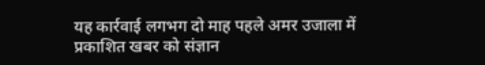यह कार्रवाई लगभग दो माह पहले अमर उजाला में प्रकाशित खबर को संज्ञान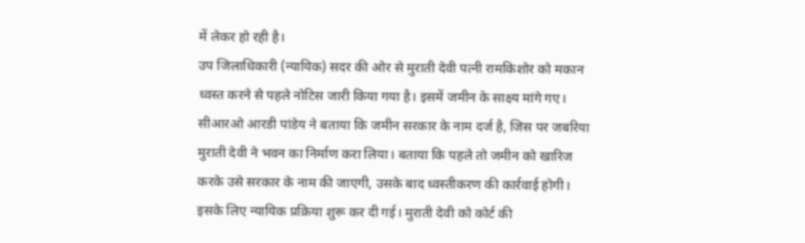में लेकर हो रही है।
उप जिलाधिकारी (न्यायिक) सदर की ओर से मुराती देवी पत्नी रामकिशोर को मकान ध्वस्त करने से पहले नोटिस जारी किया गया है। इसमें जमीन के साक्ष्य मांगे गए। सीआरओ आरडी पांडेय ने बताया कि जमीन सरकार के नाम दर्ज है, जिस पर जबरिया मुराती देवी ने भवन का निर्माण करा लिया। बताया कि पहले तो जमीन को खारिज करके उसे सरकार के नाम की जाएगी, उसके बाद ध्वस्तीकरण की कार्रवाई होगी। इसके लिए न्यायिक प्रक्रिया शुरू कर दी गई। मुराती देवी को कोर्ट की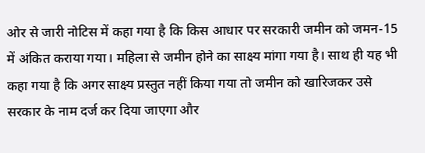ओर से जारी नोटिस में कहा गया है कि किस आधार पर सरकारी जमीन को जमन-15 में अंकित कराया गया। महिला से जमीन होने का साक्ष्य मांगा गया है। साथ ही यह भी कहा गया है कि अगर साक्ष्य प्रस्तुत नहीं किया गया तो जमीन को खारिजकर उसे सरकार के नाम दर्ज कर दिया जाएगा और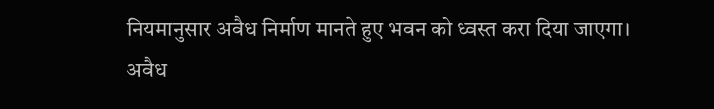नियमानुसार अवैध निर्माण मानते हुए भवन को ध्वस्त करा दिया जाएगा। अवैध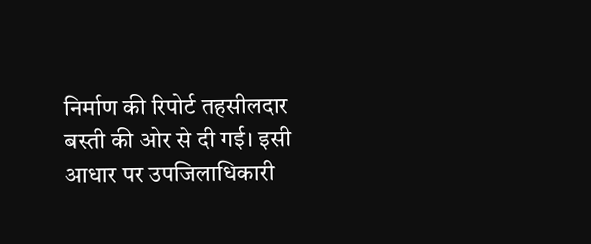निर्माण की रिपोर्ट तहसीलदार बस्ती की ओर से दी गई। इसी आधार पर उपजिलाधिकारी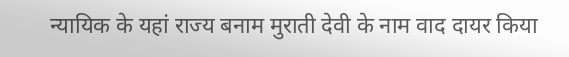न्यायिक के यहां राज्य बनाम मुराती देवी के नाम वाद दायर किया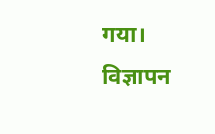गया।
विज्ञापन